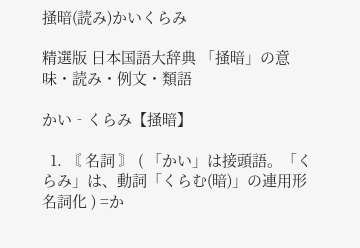掻暗(読み)かいくらみ

精選版 日本国語大辞典 「掻暗」の意味・読み・例文・類語

かい‐くらみ【掻暗】

  1. 〘 名詞 〙 ( 「かい」は接頭語。「くらみ」は、動詞「くらむ(暗)」の連用形名詞化 ) =か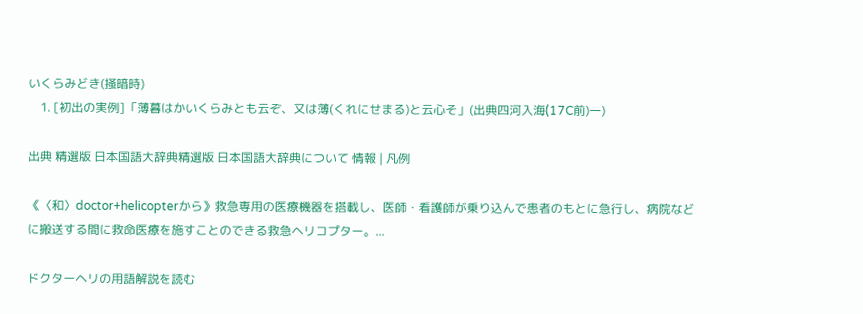いくらみどき(掻暗時)
    1. [初出の実例]「薄暮はかいくらみとも云ぞ、又は薄(くれにせまる)と云心そ」(出典四河入海(17C前)一)

出典 精選版 日本国語大辞典精選版 日本国語大辞典について 情報 | 凡例

《〈和〉doctor+helicopterから》救急専用の医療機器を搭載し、医師・看護師が乗り込んで患者のもとに急行し、病院などに搬送する間に救命医療を施すことのできる救急ヘリコプター。...

ドクターヘリの用語解説を読む